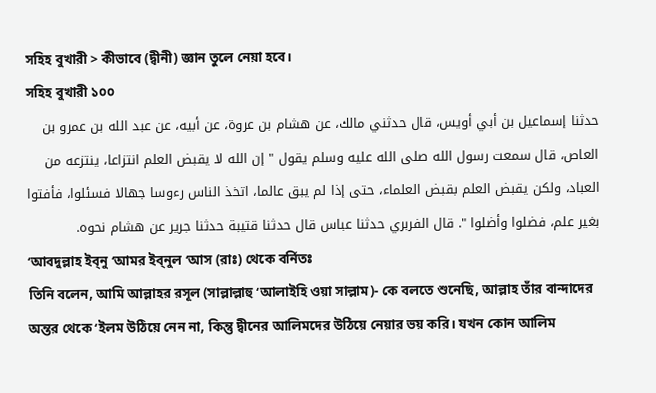সহিহ বুখারী > কীভাবে (দ্বীনী) জ্ঞান তুলে নেয়া হবে।
সহিহ বুখারী ১০০
حدثنا إسماعيل بن أبي أويس، قال حدثني مالك، عن هشام بن عروة، عن أبيه، عن عبد الله بن عمرو بن العاص، قال سمعت رسول الله صلى الله عليه وسلم يقول " إن الله لا يقبض العلم انتزاعا، ينتزعه من العباد، ولكن يقبض العلم بقبض العلماء، حتى إذا لم يبق عالما، اتخذ الناس رءوسا جهالا فسئلوا، فأفتوا بغير علم، فضلوا وأضلوا ". قال الفربري حدثنا عباس قال حدثنا قتيبة حدثنا جرير عن هشام نحوه.
‘আবদুল্লাহ ইব্নু ‘আমর ইব্নুল ‘আস (রাঃ) থেকে বর্নিতঃ
তিনি বলেন, আমি আল্লাহর রসূল (সাল্লাল্লাহু ‘আলাইহি ওয়া সাল্লাম)- কে বলতে শুনেছি, আল্লাহ তাঁর বান্দাদের অন্তর থেকে ‘ইলম উঠিয়ে নেন না, কিন্তু দ্বীনের আলিমদের উঠিয়ে নেয়ার ভয় করি। যখন কোন আলিম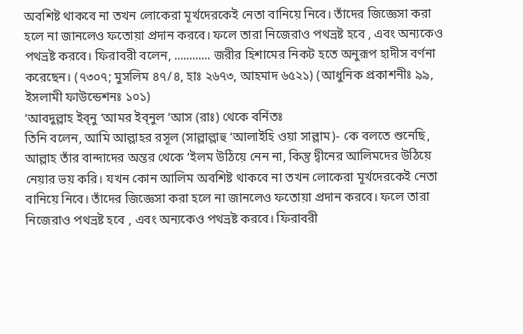অবশিষ্ট থাকবে না তখন লোকেরা মূর্খদেরকেই নেতা বানিয়ে নিবে। তাঁদের জিজ্ঞেসা করা হলে না জানলেও ফতোয়া প্রদান করবে। ফলে তারা নিজেরাও পথভ্রষ্ট হবে , এবং অন্যকেও পথভ্রষ্ট করবে। ফিরাবরী বলেন, ............ জরীর হিশামের নিকট হতে অনুরূপ হাদীস বর্ণনা করেছেন। (৭৩০৭; মুসলিম ৪৭/৪, হাঃ ২৬৭৩, আহমাদ ৬৫২১) (আধুনিক প্রকাশনীঃ ৯৯, ইসলামী ফাউন্ডেশনঃ ১০১)
‘আবদুল্লাহ ইব্নু ‘আমর ইব্নুল ‘আস (রাঃ) থেকে বর্নিতঃ
তিনি বলেন, আমি আল্লাহর রসূল (সাল্লাল্লাহু ‘আলাইহি ওয়া সাল্লাম)- কে বলতে শুনেছি, আল্লাহ তাঁর বান্দাদের অন্তর থেকে ‘ইলম উঠিয়ে নেন না, কিন্তু দ্বীনের আলিমদের উঠিয়ে নেয়ার ভয় করি। যখন কোন আলিম অবশিষ্ট থাকবে না তখন লোকেরা মূর্খদেরকেই নেতা বানিয়ে নিবে। তাঁদের জিজ্ঞেসা করা হলে না জানলেও ফতোয়া প্রদান করবে। ফলে তারা নিজেরাও পথভ্রষ্ট হবে , এবং অন্যকেও পথভ্রষ্ট করবে। ফিরাবরী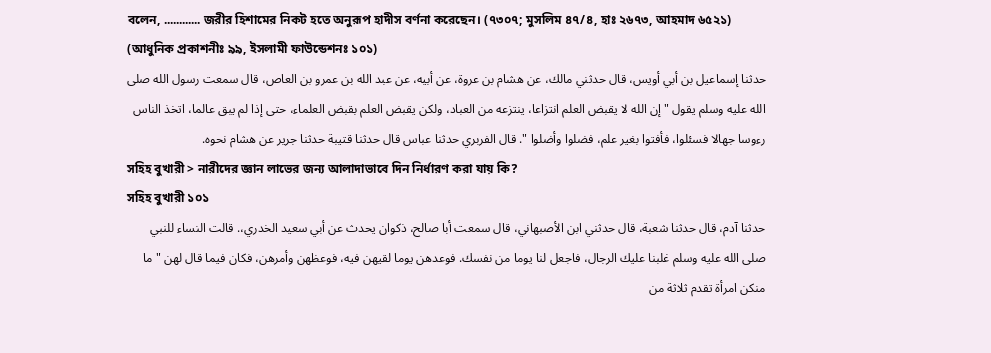বলেন, ............ জরীর হিশামের নিকট হতে অনুরূপ হাদীস বর্ণনা করেছেন। (৭৩০৭; মুসলিম ৪৭/৪, হাঃ ২৬৭৩, আহমাদ ৬৫২১) (আধুনিক প্রকাশনীঃ ৯৯, ইসলামী ফাউন্ডেশনঃ ১০১)
حدثنا إسماعيل بن أبي أويس، قال حدثني مالك، عن هشام بن عروة، عن أبيه، عن عبد الله بن عمرو بن العاص، قال سمعت رسول الله صلى الله عليه وسلم يقول " إن الله لا يقبض العلم انتزاعا، ينتزعه من العباد، ولكن يقبض العلم بقبض العلماء، حتى إذا لم يبق عالما، اتخذ الناس رءوسا جهالا فسئلوا، فأفتوا بغير علم، فضلوا وأضلوا ". قال الفربري حدثنا عباس قال حدثنا قتيبة حدثنا جرير عن هشام نحوه.
সহিহ বুখারী > নারীদের জ্ঞান লাভের জন্য আলাদাভাবে দিন নির্ধারণ করা যায় কি?
সহিহ বুখারী ১০১
حدثنا آدم، قال حدثنا شعبة، قال حدثني ابن الأصبهاني، قال سمعت أبا صالح، ذكوان يحدث عن أبي سعيد الخدري،. قالت النساء للنبي صلى الله عليه وسلم غلبنا عليك الرجال، فاجعل لنا يوما من نفسك. فوعدهن يوما لقيهن فيه، فوعظهن وأمرهن، فكان فيما قال لهن " ما منكن امرأة تقدم ثلاثة من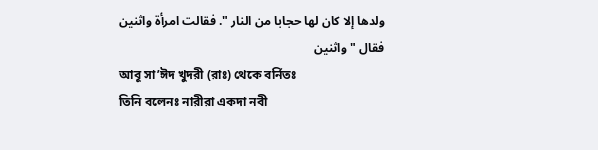ولدها إلا كان لها حجابا من النار ". فقالت امرأة واثنين فقال " واثنين
আবূ সা’ঈদ খুদরী (রাঃ) থেকে বর্নিতঃ
তিনি বলেনঃ নারীরা একদা নবী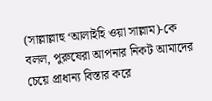(সাল্লাল্লাহু ‘আলাইহি ওয়া সাল্লাম)-কে বলল, পুরুষেরা আপনার নিকট আমাদের চেয়ে প্রাধান্য বিস্তার করে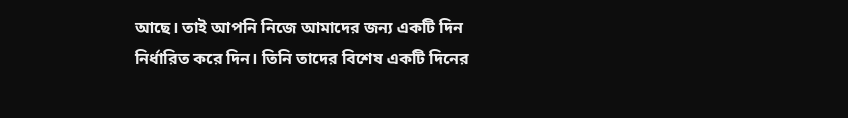আছে। তাই আপনি নিজে আমাদের জন্য একটি দিন নির্ধারিত করে দিন। তিনি তাদের বিশেষ একটি দিনের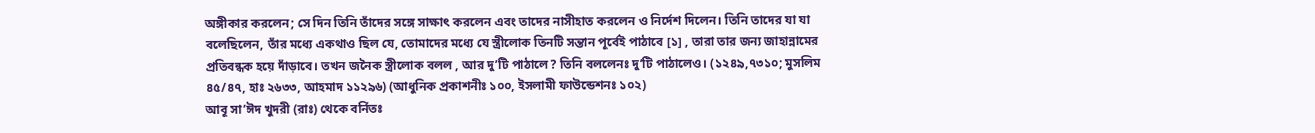অঙ্গীকার করলেন; সে দিন তিনি তাঁদের সঙ্গে সাক্ষাৎ করলেন এবং তাদের নাসীহাত করলেন ও নির্দেশ দিলেন। তিনি তাদের যা যা বলেছিলেন, তাঁর মধ্যে একথাও ছিল যে, তোমাদের মধ্যে যে স্ত্রীলোক তিনটি সন্তান পূর্বেই পাঠাবে [১] , তারা তার জন্য জাহান্নামের প্রতিবন্ধক হয়ে দাঁড়াবে। তখন জনৈক স্ত্রীলোক বলল , আর দু’টি পাঠালে? তিনি বললেনঃ দু’টি পাঠালেও। (১২৪৯,৭৩১০; মুসলিম ৪৫/৪৭, হাঃ ২৬৩৩, আহমাদ ১১২৯৬) (আধুনিক প্রকাশনীঃ ১০০, ইসলামী ফাউন্ডেশনঃ ১০২)
আবূ সা’ঈদ খুদরী (রাঃ) থেকে বর্নিতঃ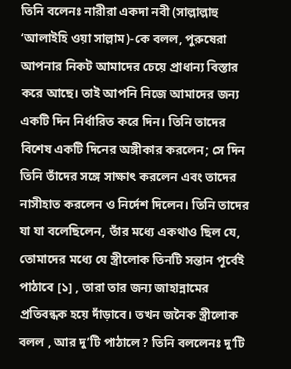তিনি বলেনঃ নারীরা একদা নবী (সাল্লাল্লাহু ‘আলাইহি ওয়া সাল্লাম)-কে বলল, পুরুষেরা আপনার নিকট আমাদের চেয়ে প্রাধান্য বিস্তার করে আছে। তাই আপনি নিজে আমাদের জন্য একটি দিন নির্ধারিত করে দিন। তিনি তাদের বিশেষ একটি দিনের অঙ্গীকার করলেন; সে দিন তিনি তাঁদের সঙ্গে সাক্ষাৎ করলেন এবং তাদের নাসীহাত করলেন ও নির্দেশ দিলেন। তিনি তাদের যা যা বলেছিলেন, তাঁর মধ্যে একথাও ছিল যে, তোমাদের মধ্যে যে স্ত্রীলোক তিনটি সন্তান পূর্বেই পাঠাবে [১] , তারা তার জন্য জাহান্নামের প্রতিবন্ধক হয়ে দাঁড়াবে। তখন জনৈক স্ত্রীলোক বলল , আর দু’টি পাঠালে? তিনি বললেনঃ দু’টি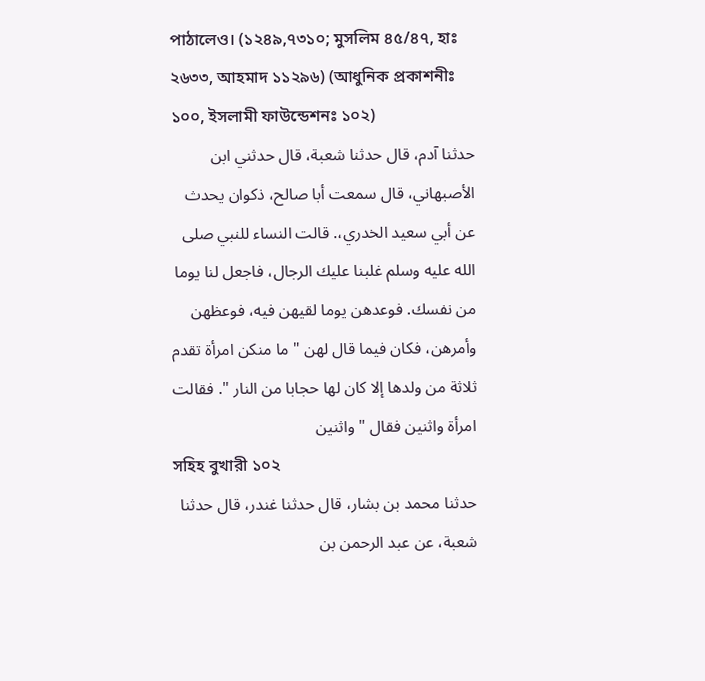পাঠালেও। (১২৪৯,৭৩১০; মুসলিম ৪৫/৪৭, হাঃ ২৬৩৩, আহমাদ ১১২৯৬) (আধুনিক প্রকাশনীঃ ১০০, ইসলামী ফাউন্ডেশনঃ ১০২)
حدثنا آدم، قال حدثنا شعبة، قال حدثني ابن الأصبهاني، قال سمعت أبا صالح، ذكوان يحدث عن أبي سعيد الخدري،. قالت النساء للنبي صلى الله عليه وسلم غلبنا عليك الرجال، فاجعل لنا يوما من نفسك. فوعدهن يوما لقيهن فيه، فوعظهن وأمرهن، فكان فيما قال لهن " ما منكن امرأة تقدم ثلاثة من ولدها إلا كان لها حجابا من النار ". فقالت امرأة واثنين فقال " واثنين
সহিহ বুখারী ১০২
حدثنا محمد بن بشار، قال حدثنا غندر، قال حدثنا شعبة، عن عبد الرحمن بن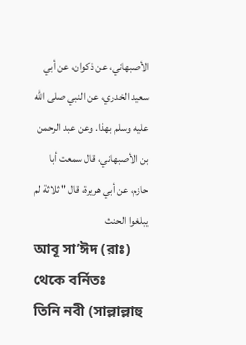الأصبهاني، عن ذكوان، عن أبي سعيد الخدري، عن النبي صلى الله عليه وسلم بهذا. وعن عبد الرحمن بن الأصبهاني، قال سمعت أبا حازم، عن أبي هريرة، قال " ثلاثة لم يبلغوا الحنث
আবূ সা’ঈদ (রাঃ) থেকে বর্নিতঃ
তিনি নবী (সাল্লাল্লাহু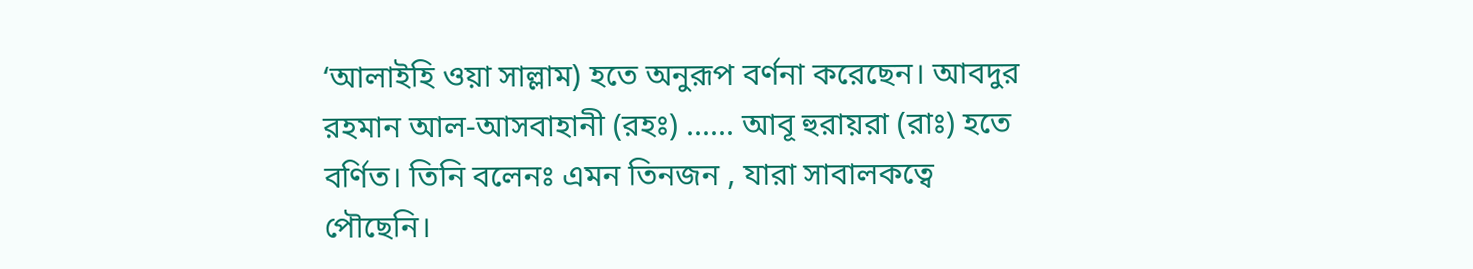‘আলাইহি ওয়া সাল্লাম) হতে অনুরূপ বর্ণনা করেছেন। আবদুর রহমান আল-আসবাহানী (রহঃ) ...... আবূ হুরায়রা (রাঃ) হতে বর্ণিত। তিনি বলেনঃ এমন তিনজন , যারা সাবালকত্বে পৌছেনি।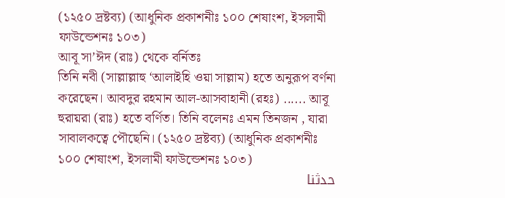(১২৫০ দ্রষ্টব্য) (আধুনিক প্রকাশনীঃ ১০০ শেষাংশ, ইসলামী ফাউন্ডেশনঃ ১০৩)
আবূ সা’ঈদ (রাঃ) থেকে বর্নিতঃ
তিনি নবী (সাল্লাল্লাহু ‘আলাইহি ওয়া সাল্লাম) হতে অনুরূপ বর্ণনা করেছেন। আবদুর রহমান আল-আসবাহানী (রহঃ) ...... আবূ হুরায়রা (রাঃ) হতে বর্ণিত। তিনি বলেনঃ এমন তিনজন , যারা সাবালকত্বে পৌছেনি। (১২৫০ দ্রষ্টব্য) (আধুনিক প্রকাশনীঃ ১০০ শেষাংশ, ইসলামী ফাউন্ডেশনঃ ১০৩)
حدثنا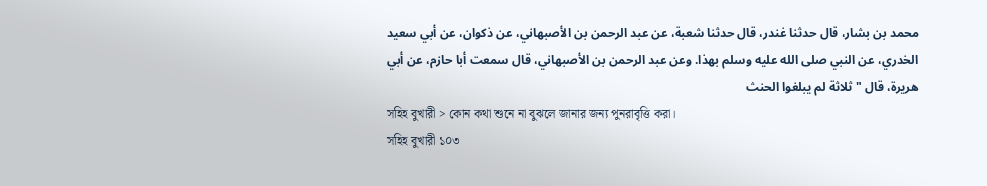محمد بن بشار، قال حدثنا غندر، قال حدثنا شعبة، عن عبد الرحمن بن الأصبهاني، عن ذكوان، عن أبي سعيد الخدري، عن النبي صلى الله عليه وسلم بهذا. وعن عبد الرحمن بن الأصبهاني، قال سمعت أبا حازم، عن أبي هريرة، قال " ثلاثة لم يبلغوا الحنث
সহিহ বুখারী > কোন কথা শুনে না বুঝলে জানার জন্য পুনরাবৃত্তি করা।
সহিহ বুখারী ১০৩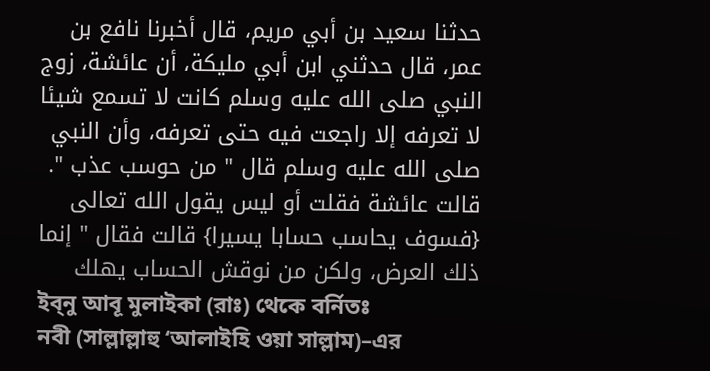حدثنا سعيد بن أبي مريم، قال أخبرنا نافع بن عمر، قال حدثني ابن أبي مليكة، أن عائشة، زوج النبي صلى الله عليه وسلم كانت لا تسمع شيئا لا تعرفه إلا راجعت فيه حتى تعرفه، وأن النبي صلى الله عليه وسلم قال " من حوسب عذب ". قالت عائشة فقلت أو ليس يقول الله تعالى {فسوف يحاسب حسابا يسيرا} قالت فقال " إنما ذلك العرض، ولكن من نوقش الحساب يهلك
ইব্নু আবূ মুলাইকা (রাঃ) থেকে বর্নিতঃ
নবী (সাল্লাল্লাহু ‘আলাইহি ওয়া সাল্লাম)–এর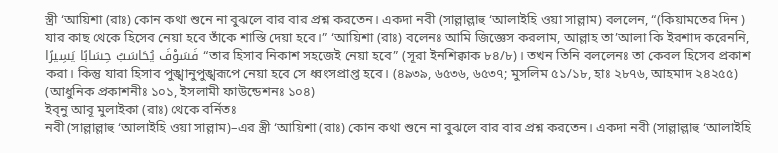স্ত্রী ‘আয়িশা (রাঃ) কোন কথা শুনে না বুঝলে বার বার প্রশ্ন করতেন। একদা নবী (সাল্লাল্লাহু ‘আলাইহি ওয়া সাল্লাম) বললেন, “(কিয়ামতের দিন ) যার কাছ থেকে হিসেব নেয়া হবে তাঁকে শাস্তি দেয়া হবে।” ‘আয়িশা (রাঃ) বলেনঃ আমি জিজ্ঞেস করলাম, আল্লাহ তা’আলা কি ইরশাদ করেননি, فَسَوْفَ يُحَاسَبُ حِسَابًا يَسِيرًا “তার হিসাব নিকাশ সহজেই নেয়া হবে” (সূরা ইনশিক্বাক ৮৪/৮)। তখন তিনি বললেনঃ তা কেবল হিসেব প্রকাশ করা। কিন্তু যারা হিসাব পুঙ্খানুপুঙ্খরূপে নেয়া হবে সে ধ্বংসপ্রাপ্ত হবে। (৪৯৩৯, ৬৫৩৬, ৬৫৩৭; মুসলিম ৫১/১৮, হাঃ ২৮৭৬, আহমাদ ২৪২৫৫) (আধুনিক প্রকাশনীঃ ১০১, ইসলামী ফাউন্ডেশনঃ ১০৪)
ইব্নু আবূ মুলাইকা (রাঃ) থেকে বর্নিতঃ
নবী (সাল্লাল্লাহু ‘আলাইহি ওয়া সাল্লাম)–এর স্ত্রী ‘আয়িশা (রাঃ) কোন কথা শুনে না বুঝলে বার বার প্রশ্ন করতেন। একদা নবী (সাল্লাল্লাহু ‘আলাইহি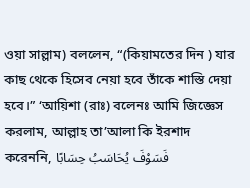ওয়া সাল্লাম) বললেন, “(কিয়ামতের দিন ) যার কাছ থেকে হিসেব নেয়া হবে তাঁকে শাস্তি দেয়া হবে।” ‘আয়িশা (রাঃ) বলেনঃ আমি জিজ্ঞেস করলাম, আল্লাহ তা’আলা কি ইরশাদ করেননি, فَسَوْفَ يُحَاسَبُ حِسَابًا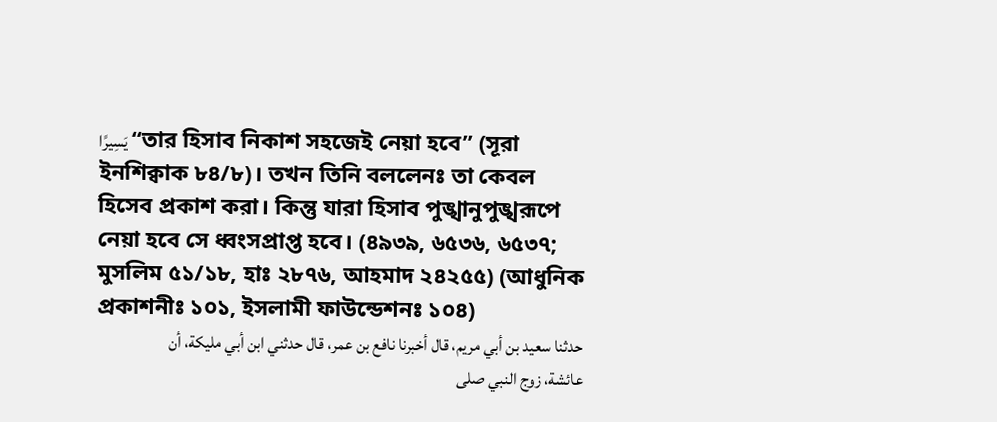يَسِيرًا “তার হিসাব নিকাশ সহজেই নেয়া হবে” (সূরা ইনশিক্বাক ৮৪/৮)। তখন তিনি বললেনঃ তা কেবল হিসেব প্রকাশ করা। কিন্তু যারা হিসাব পুঙ্খানুপুঙ্খরূপে নেয়া হবে সে ধ্বংসপ্রাপ্ত হবে। (৪৯৩৯, ৬৫৩৬, ৬৫৩৭; মুসলিম ৫১/১৮, হাঃ ২৮৭৬, আহমাদ ২৪২৫৫) (আধুনিক প্রকাশনীঃ ১০১, ইসলামী ফাউন্ডেশনঃ ১০৪)
حدثنا سعيد بن أبي مريم، قال أخبرنا نافع بن عمر، قال حدثني ابن أبي مليكة، أن عائشة، زوج النبي صلى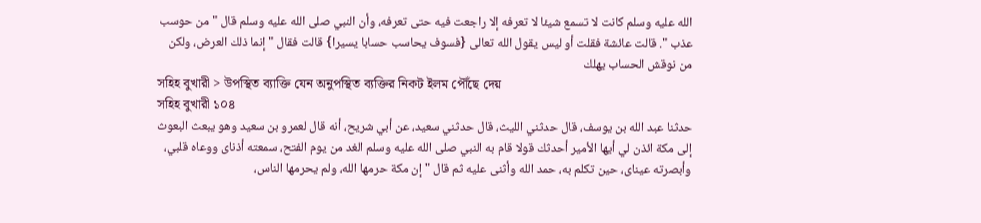الله عليه وسلم كانت لا تسمع شيئا لا تعرفه إلا راجعت فيه حتى تعرفه، وأن النبي صلى الله عليه وسلم قال " من حوسب عذب ". قالت عائشة فقلت أو ليس يقول الله تعالى {فسوف يحاسب حسابا يسيرا} قالت فقال " إنما ذلك العرض، ولكن من نوقش الحساب يهلك
সহিহ বুখারী > উপস্থিত ব্যাক্তি যেন অনুপস্থিত ব্যক্তির নিকট ইলম পৌঁছে দেয়
সহিহ বুখারী ১০৪
حدثنا عبد الله بن يوسف، قال حدثني الليث، قال حدثني سعيد، عن أبي شريح، أنه قال لعمرو بن سعيد وهو يبعث البعوث إلى مكة ائذن لي أيها الأمير أحدثك قولا قام به النبي صلى الله عليه وسلم الغد من يوم الفتح، سمعته أذناى ووعاه قلبي، وأبصرته عيناى، حين تكلم به، حمد الله وأثنى عليه ثم قال " إن مكة حرمها الله، ولم يحرمها الناس،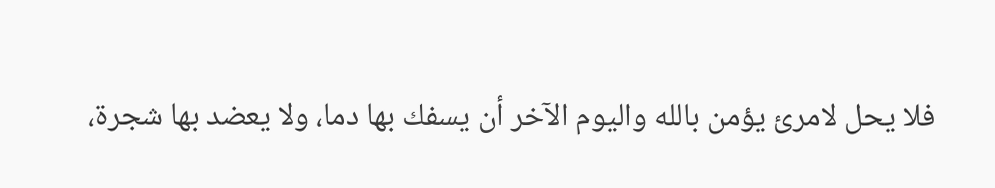فلا يحل لامرئ يؤمن بالله واليوم الآخر أن يسفك بها دما، ولا يعضد بها شجرة،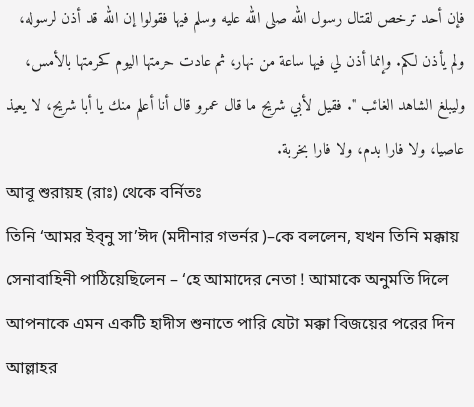فإن أحد ترخص لقتال رسول الله صلى الله عليه وسلم فيها فقولوا إن الله قد أذن لرسوله، ولم يأذن لكم. وإنما أذن لي فيها ساعة من نهار، ثم عادت حرمتها اليوم كحرمتها بالأمس، وليبلغ الشاهد الغائب ". فقيل لأبي شريح ما قال عمرو قال أنا أعلم منك يا أبا شريح، لا يعيذ عاصيا، ولا فارا بدم، ولا فارا بخربة.
আবূ শুরায়হ (রাঃ) থেকে বর্নিতঃ
তিনি ‘আমর ইব্নু সা’ঈদ (মদীনার গভর্নর )–কে বললেন, যখন তিনি মক্কায় সেনাবাহিনী পাঠিয়েছিলেন – ‘হে আমাদের নেতা ! আমাকে অনুমতি দিলে আপনাকে এমন একটি হাদীস শুনাতে পারি যেটা মক্কা বিজয়ের পরের দিন আল্লাহর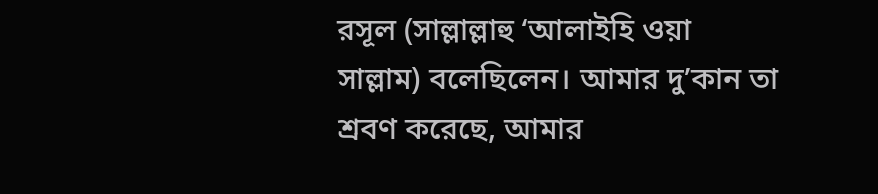রসূল (সাল্লাল্লাহু ‘আলাইহি ওয়া সাল্লাম) বলেছিলেন। আমার দু’কান তা শ্রবণ করেছে, আমার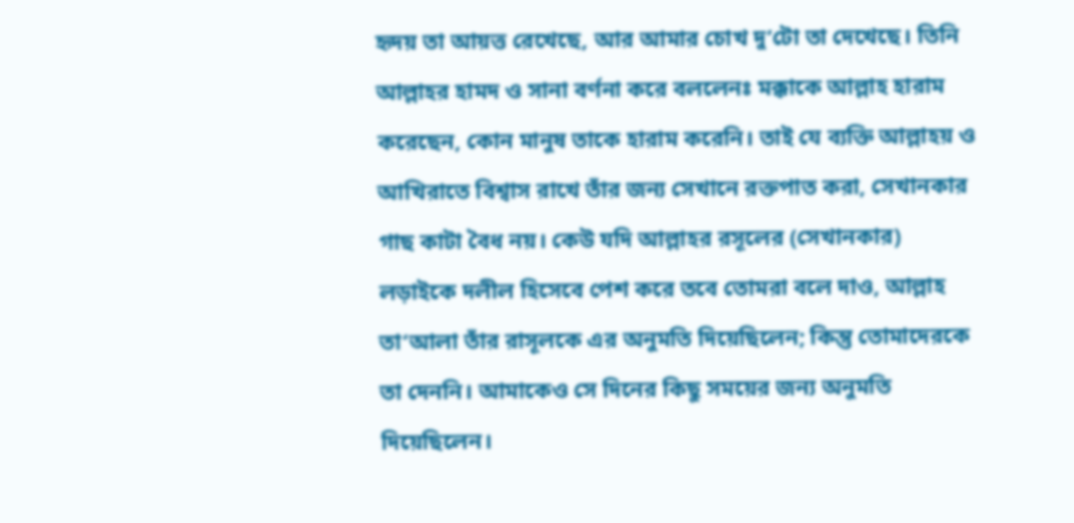হৃদয় তা আয়ত্ত রেখেছে, আর আমার চোখ দু’টো তা দেখেছে। তিনি আল্লাহর হামদ ও সানা বর্ণনা করে বললেনঃ মক্কাকে আল্লাহ হারাম করেছেন, কোন মানুষ তাকে হারাম করেনি। তাই যে ব্যক্তি আল্লাহয় ও আখিরাতে বিশ্বাস রাখে তাঁর জন্য সেখানে রক্তপাত করা, সেখানকার গাছ কাটা বৈধ নয়। কেউ যদি আল্লাহর রসূলের (সেখানকার) লড়াইকে দলীল হিসেবে পেশ করে তবে তোমরা বলে দাও, আল্লাহ তা‘আলা তাঁর রাসূলকে এর অনুমতি দিয়েছিলেন; কিন্তু তোমাদেরকে তা দেননি। আমাকেও সে দিনের কিছু সময়ের জন্য অনুমতি দিয়েছিলেন।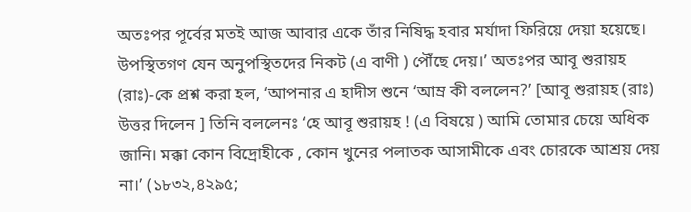অতঃপর পূর্বের মতই আজ আবার একে তাঁর নিষিদ্ধ হবার মর্যাদা ফিরিয়ে দেয়া হয়েছে। উপস্থিতগণ যেন অনুপস্থিতদের নিকট (এ বাণী ) পৌঁছে দেয়।’ অতঃপর আবূ শুরায়হ (রাঃ)-কে প্রশ্ন করা হল, ‘আপনার এ হাদীস শুনে ‘আম্র কী বললেন?’ [আবূ শুরায়হ (রাঃ) উত্তর দিলেন ] তিনি বললেনঃ ‘হে আবূ শুরায়হ ! (এ বিষয়ে ) আমি তোমার চেয়ে অধিক জানি। মক্কা কোন বিদ্রোহীকে , কোন খুনের পলাতক আসামীকে এবং চোরকে আশ্রয় দেয় না।’ (১৮৩২,৪২৯৫;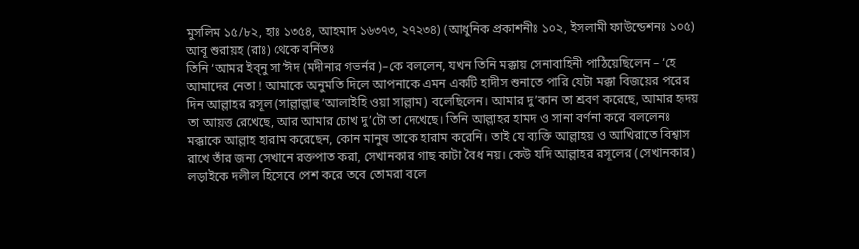মুসলিম ১৫/৮২, হাঃ ১৩৫৪, আহমাদ ১৬৩৭৩, ২৭২৩৪) (আধুনিক প্রকাশনীঃ ১০২, ইসলামী ফাউন্ডেশনঃ ১০৫)
আবূ শুরায়হ (রাঃ) থেকে বর্নিতঃ
তিনি ‘আমর ইব্নু সা’ঈদ (মদীনার গভর্নর )–কে বললেন, যখন তিনি মক্কায় সেনাবাহিনী পাঠিয়েছিলেন – ‘হে আমাদের নেতা ! আমাকে অনুমতি দিলে আপনাকে এমন একটি হাদীস শুনাতে পারি যেটা মক্কা বিজয়ের পরের দিন আল্লাহর রসূল (সাল্লাল্লাহু ‘আলাইহি ওয়া সাল্লাম) বলেছিলেন। আমার দু’কান তা শ্রবণ করেছে, আমার হৃদয় তা আয়ত্ত রেখেছে, আর আমার চোখ দু’টো তা দেখেছে। তিনি আল্লাহর হামদ ও সানা বর্ণনা করে বললেনঃ মক্কাকে আল্লাহ হারাম করেছেন, কোন মানুষ তাকে হারাম করেনি। তাই যে ব্যক্তি আল্লাহয় ও আখিরাতে বিশ্বাস রাখে তাঁর জন্য সেখানে রক্তপাত করা, সেখানকার গাছ কাটা বৈধ নয়। কেউ যদি আল্লাহর রসূলের (সেখানকার) লড়াইকে দলীল হিসেবে পেশ করে তবে তোমরা বলে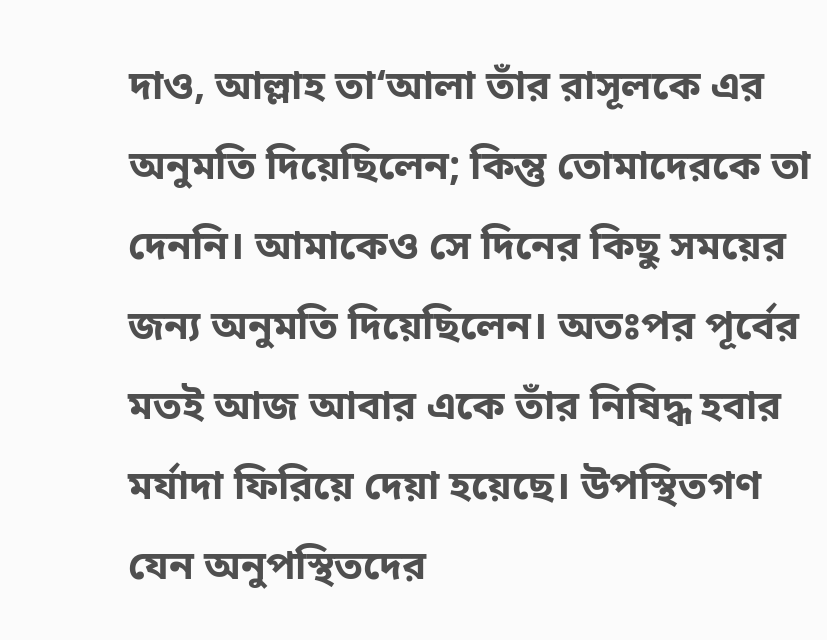দাও, আল্লাহ তা‘আলা তাঁর রাসূলকে এর অনুমতি দিয়েছিলেন; কিন্তু তোমাদেরকে তা দেননি। আমাকেও সে দিনের কিছু সময়ের জন্য অনুমতি দিয়েছিলেন। অতঃপর পূর্বের মতই আজ আবার একে তাঁর নিষিদ্ধ হবার মর্যাদা ফিরিয়ে দেয়া হয়েছে। উপস্থিতগণ যেন অনুপস্থিতদের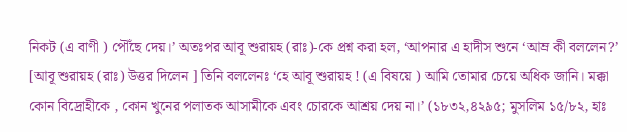নিকট (এ বাণী ) পৌঁছে দেয়।’ অতঃপর আবূ শুরায়হ (রাঃ)-কে প্রশ্ন করা হল, ‘আপনার এ হাদীস শুনে ‘আম্র কী বললেন?’ [আবূ শুরায়হ (রাঃ) উত্তর দিলেন ] তিনি বললেনঃ ‘হে আবূ শুরায়হ ! (এ বিষয়ে ) আমি তোমার চেয়ে অধিক জানি। মক্কা কোন বিদ্রোহীকে , কোন খুনের পলাতক আসামীকে এবং চোরকে আশ্রয় দেয় না।’ (১৮৩২,৪২৯৫; মুসলিম ১৫/৮২, হাঃ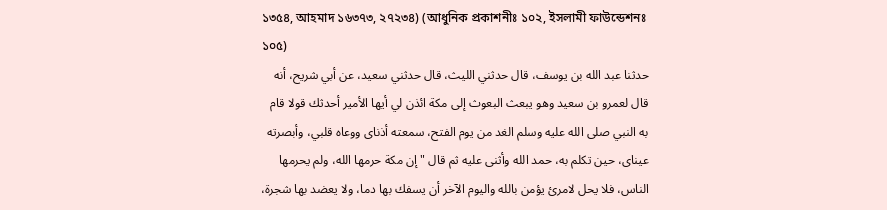১৩৫৪, আহমাদ ১৬৩৭৩, ২৭২৩৪) (আধুনিক প্রকাশনীঃ ১০২, ইসলামী ফাউন্ডেশনঃ ১০৫)
حدثنا عبد الله بن يوسف، قال حدثني الليث، قال حدثني سعيد، عن أبي شريح، أنه قال لعمرو بن سعيد وهو يبعث البعوث إلى مكة ائذن لي أيها الأمير أحدثك قولا قام به النبي صلى الله عليه وسلم الغد من يوم الفتح، سمعته أذناى ووعاه قلبي، وأبصرته عيناى، حين تكلم به، حمد الله وأثنى عليه ثم قال " إن مكة حرمها الله، ولم يحرمها الناس، فلا يحل لامرئ يؤمن بالله واليوم الآخر أن يسفك بها دما، ولا يعضد بها شجرة،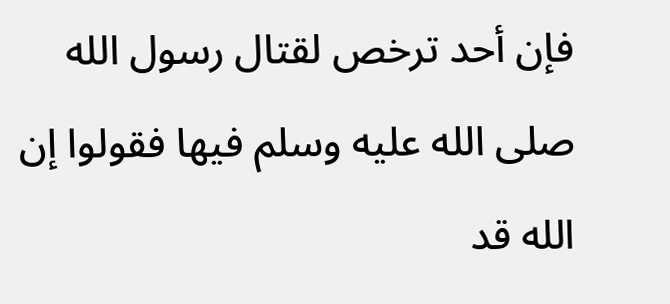فإن أحد ترخص لقتال رسول الله صلى الله عليه وسلم فيها فقولوا إن الله قد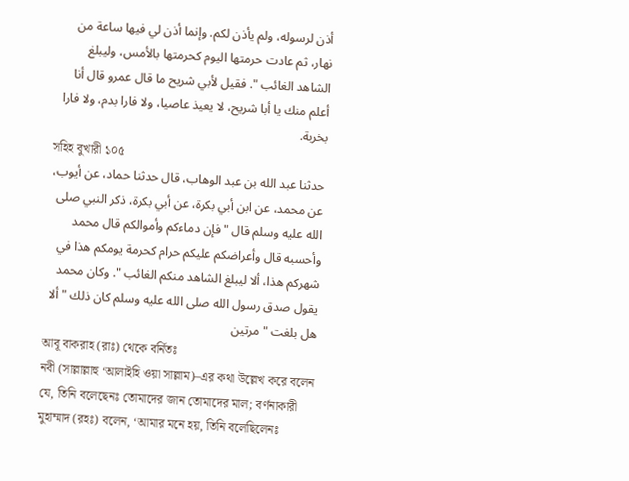أذن لرسوله، ولم يأذن لكم. وإنما أذن لي فيها ساعة من نهار، ثم عادت حرمتها اليوم كحرمتها بالأمس، وليبلغ الشاهد الغائب ". فقيل لأبي شريح ما قال عمرو قال أنا أعلم منك يا أبا شريح، لا يعيذ عاصيا، ولا فارا بدم، ولا فارا بخربة.
সহিহ বুখারী ১০৫
حدثنا عبد الله بن عبد الوهاب، قال حدثنا حماد، عن أيوب، عن محمد، عن ابن أبي بكرة، عن أبي بكرة، ذكر النبي صلى الله عليه وسلم قال " فإن دماءكم وأموالكم قال محمد وأحسبه قال وأعراضكم عليكم حرام كحرمة يومكم هذا في شهركم هذا، ألا ليبلغ الشاهد منكم الغائب ". وكان محمد يقول صدق رسول الله صلى الله عليه وسلم كان ذلك " ألا هل بلغت " مرتين
আবূ বাকরাহ (রাঃ) থেকে বর্নিতঃ
নবী (সাল্লাল্লাহু ‘আলাইহি ওয়া সাল্লাম)–এর কথা উল্লেখ করে বলেন যে, তিনি বলেছেনঃ তোমাদের জান তোমাদের মাল; বর্ণনাকারী মুহাম্মাদ (রহঃ) বলেন, ‘আমার মনে হয়, তিনি বলেছিলেনঃ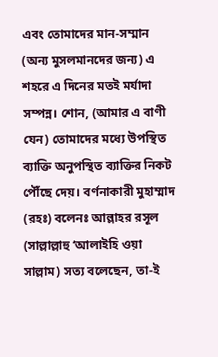এবং তোমাদের মান-সম্মান (অন্য মুসলমানদের জন্য) এ শহরে এ দিনের মতই মর্যাদা সম্পন্ন। শোন, (আমার এ বাণী যেন) তোমাদের মধ্যে উপস্থিত ব্যাক্তি অনুপস্থিত ব্যাক্তির নিকট পৌঁছে দেয়। বর্ণনাকারী মুহাম্মাদ (রহঃ) বলেনঃ আল্লাহর রসূল (সাল্লাল্লাহু ‘আলাইহি ওয়া সাল্লাম) সত্য বলেছেন, তা-ই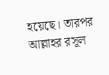হয়েছে। তারপর আল্লাহর রসূল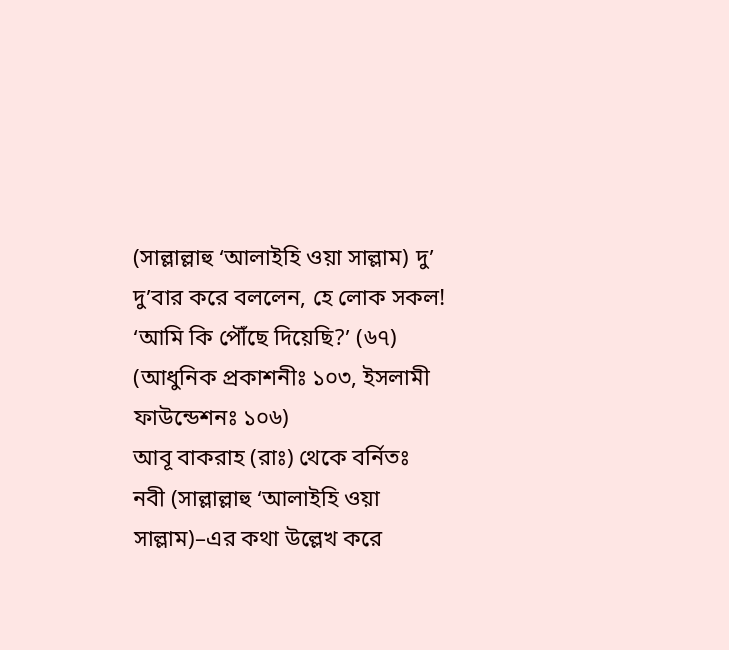(সাল্লাল্লাহু ‘আলাইহি ওয়া সাল্লাম) দু’ দু’বার করে বললেন, হে লোক সকল! ‘আমি কি পৌঁছে দিয়েছি?’ (৬৭) (আধুনিক প্রকাশনীঃ ১০৩, ইসলামী ফাউন্ডেশনঃ ১০৬)
আবূ বাকরাহ (রাঃ) থেকে বর্নিতঃ
নবী (সাল্লাল্লাহু ‘আলাইহি ওয়া সাল্লাম)–এর কথা উল্লেখ করে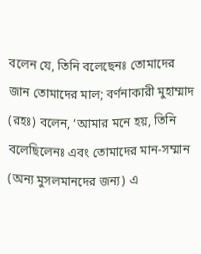বলেন যে, তিনি বলেছেনঃ তোমাদের জান তোমাদের মাল; বর্ণনাকারী মুহাম্মাদ (রহঃ) বলেন, ‘আমার মনে হয়, তিনি বলেছিলেনঃ এবং তোমাদের মান-সম্মান (অন্য মুসলমানদের জন্য) এ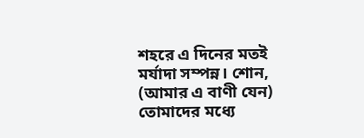শহরে এ দিনের মতই মর্যাদা সম্পন্ন। শোন, (আমার এ বাণী যেন) তোমাদের মধ্যে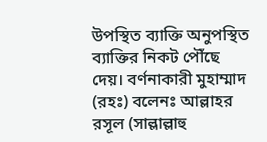উপস্থিত ব্যাক্তি অনুপস্থিত ব্যাক্তির নিকট পৌঁছে দেয়। বর্ণনাকারী মুহাম্মাদ (রহঃ) বলেনঃ আল্লাহর রসূল (সাল্লাল্লাহু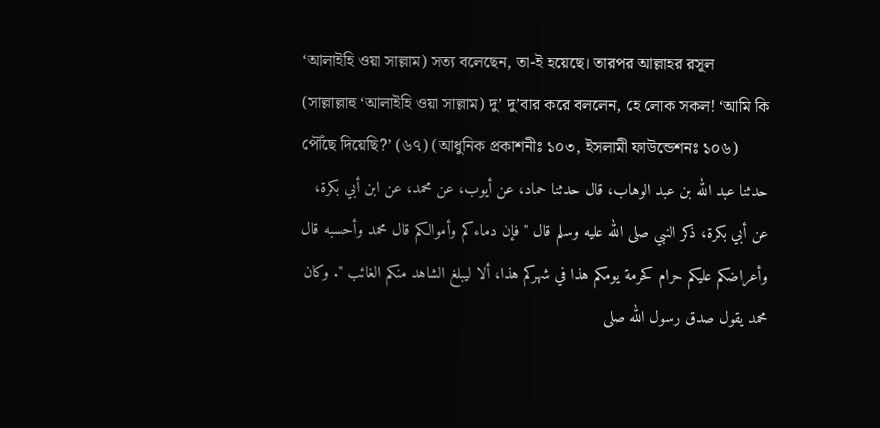‘আলাইহি ওয়া সাল্লাম) সত্য বলেছেন, তা-ই হয়েছে। তারপর আল্লাহর রসূল (সাল্লাল্লাহু ‘আলাইহি ওয়া সাল্লাম) দু’ দু’বার করে বললেন, হে লোক সকল! ‘আমি কি পৌঁছে দিয়েছি?’ (৬৭) (আধুনিক প্রকাশনীঃ ১০৩, ইসলামী ফাউন্ডেশনঃ ১০৬)
حدثنا عبد الله بن عبد الوهاب، قال حدثنا حماد، عن أيوب، عن محمد، عن ابن أبي بكرة، عن أبي بكرة، ذكر النبي صلى الله عليه وسلم قال " فإن دماءكم وأموالكم قال محمد وأحسبه قال وأعراضكم عليكم حرام كحرمة يومكم هذا في شهركم هذا، ألا ليبلغ الشاهد منكم الغائب ". وكان محمد يقول صدق رسول الله صلى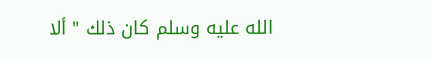الله عليه وسلم كان ذلك " ألا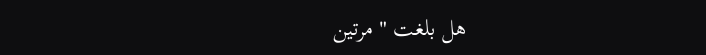هل بلغت " مرتين